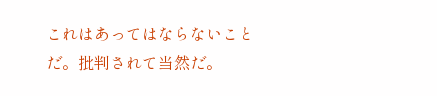これはあってはならないことだ。批判されて当然だ。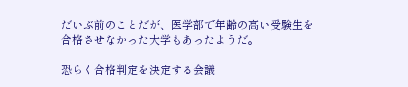だいぶ前のことだが、医学部で年齢の高い受験生を合格させなかった大学もあったようだ。

恐らく合格判定を決定する会議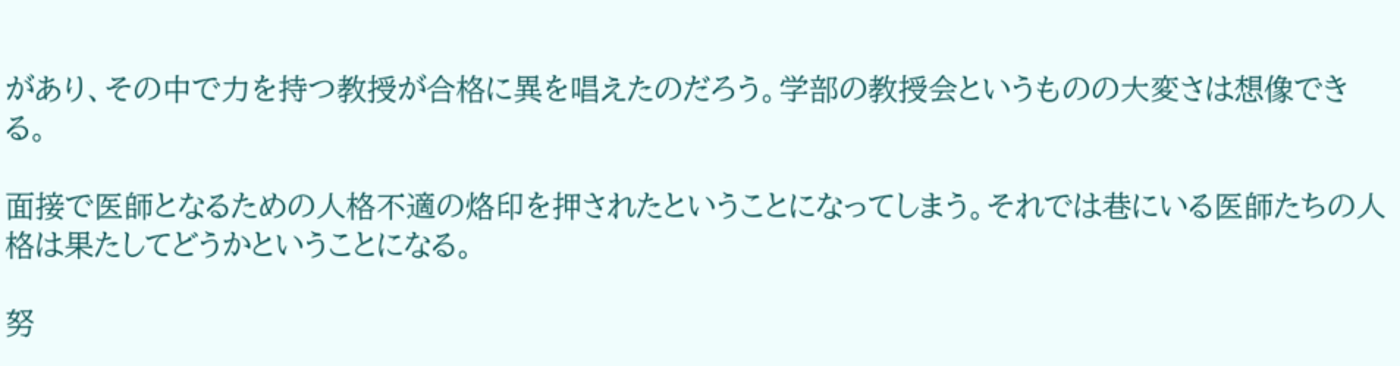があり、その中で力を持つ教授が合格に異を唱えたのだろう。学部の教授会というものの大変さは想像できる。

面接で医師となるための人格不適の烙印を押されたということになってしまう。それでは巷にいる医師たちの人格は果たしてどうかということになる。

努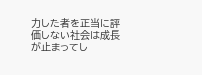力した者を正当に評価しない社会は成長が止まってし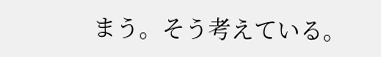まう。そう考えている。